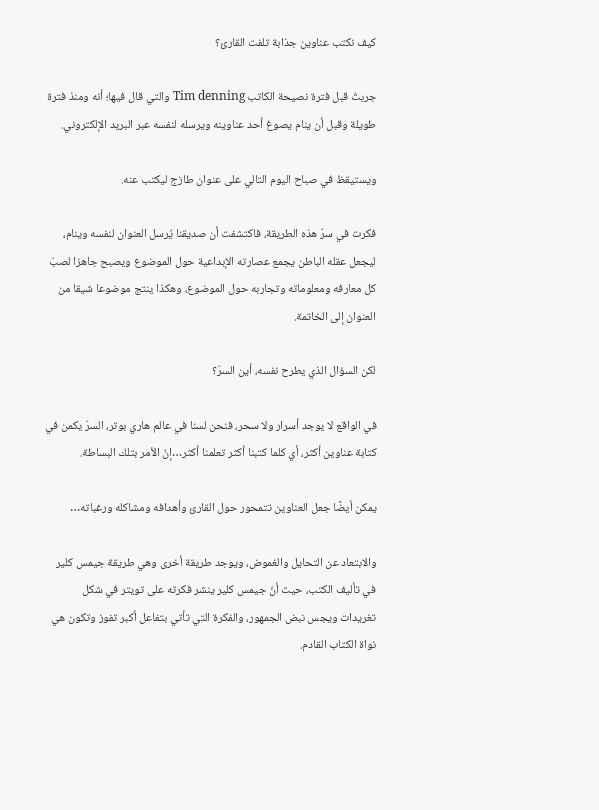كيف نكتب عناوين جذابة تلفت القارئ؟

جربتُ قبل فترة نصيحة الكاتب Tim denning والتي قال فيها؛ أنه ومنذ فترة طويلة وقبل أن ينام يصوغ أحد عناوينه ويرسله لنفسه عبر البريد الإلكتروني.

ويستيقظ في صباح اليوم التالي على عنوان طازج ليكتب عنه.

فكرت في سرّ هذه الطريقة، فاكتشفت أن صديقنا يُرسل العنوان لنفسه وينام، ليجعل عقله الباطن يجمع عصارته الإبداعية حول الموضوع ويصبح جاهزا لصبّ كل معارفه ومعلوماته وتجاربه حول الموضوع، وهكذا ينتج موضوعا شيقا من العنوان إلى الخاتمة.

لكن السؤال الذي يطرح نفسه، أين السرّ؟

في الواقع لا يوجد أسرار ولا سحر، فنحن لسنا في عالم هاري بوتر، السرّ يكمن في كتابة عناوين أكثر، أي كلما كتبنا أكثر تعلمنا أكثر…إنّ الأمر بتلك البساطة.

يمكن أيضًا جعل العناوين تتمحور حول القارئ وأهدافه ومشاكله ورغباته…

والابتعاد عن التحايل والغموض، ويوجد طريقة أخرى وهي طريقة جيمس كلير في تأليف الكتب، حيث أنّ جيمس كلير ينشر فكرته على تويتر في شكل تغريدات ويجس نبض الجمهور، والفكرة التي تأتي بتفاعل أكبر تفوز وتكون هي نواة الكتاب القادم.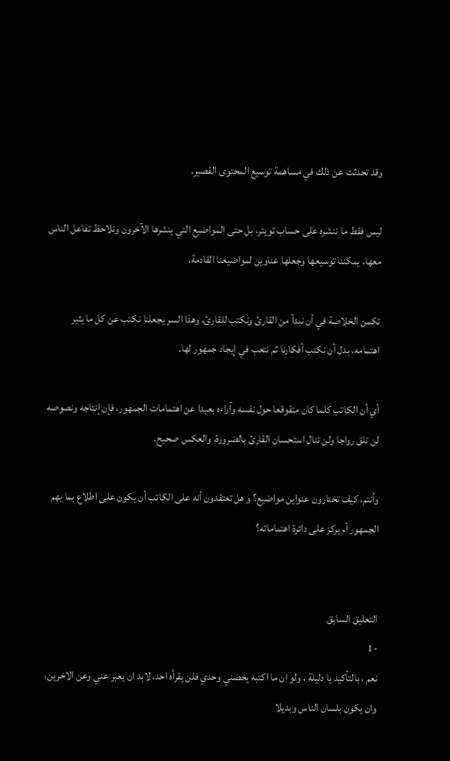وقد تحدثت عن ذلك في مساهمة توسيع المحتوى القصير.

ليس فقط ما ننشره على حساب تويتر، بل حتى المواضيع التي ينشرها الآخرون ونلاحظ تفاعل الناس معها، يمكننا توسيعها وجعلها عناوين لمواضيعنا القادمة.

تكمن الخلاصة في أن نبدأ من القارئ ونكتب للقارئ، وهذا السر يجعلنا نكتب عن كل ما يثير اهتمامه، بدل أن نكتب أفكارنا ثم نتعب في إيجاد جمهور لها.

أي أن الكاتب كلما كان متقوقعا حول نفسه وآراءه بعيدا عن اهتمامات الجمهور، فإن إنتاجه ونصوصه لن تلق رواجا ولن تنال استحسان القارئ بالضرورة، والعكس صحيح.

وأنتم، كيف تختارون عنواين مواضيع؟ و هل تعتقدون أنه على الكاتب أن يكون على اطلاع بما يهم الجمهور أم يركز على دائرة اهتماماته؟


التعليق السابق
-1
نعم ، بالتأكيد يا دليلة ، ولو ان ما اكتبه يخصني وحدي فلن يقرأه احد، لابد ان يعبر عني وعن الاخرين، وان يكون بلسان الناس وبديلا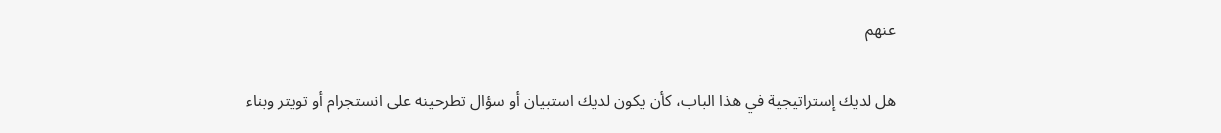عنهم

هل لديك إستراتيجية في هذا الباب، كأن يكون لديك استبيان أو سؤال تطرحينه على انستجرام أو تويتر وبناء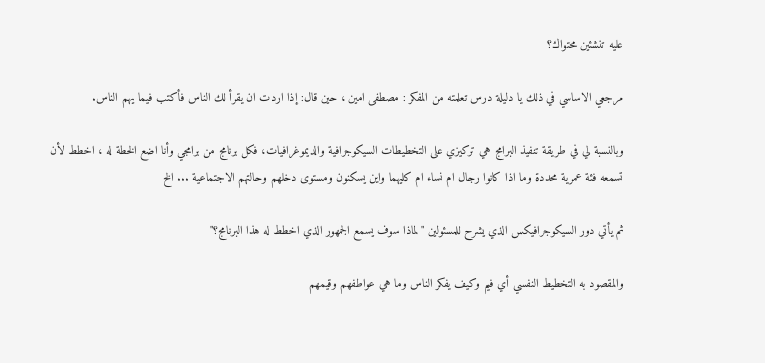عليه تنشئين محتواك؟

مرجعي الاساسي في ذلك يا دليلة درس تعلمته من المفكر : مصطفى امين ، حين قال: إذا اردت ان يقرأ لك الناس فأكتب فيما يهم الناس.

وبالنسبة لي في طريقة تنفيذ البرامج هي تركيزي على التخطيطات السيكوجرافية والديموغرافيات، فكل برنامج من برامجي وأنا اضع الخطة له ، اخطط لأن تسمعه فئة عمرية محددة وما اذا كانوا رجال ام نساء ام كليهما واين يسكنون ومستوى دخلهم وحالتهم الاجتماعية ... الخ

ثم يأتي دور السيكوجرافيكس الذي يشرح للمسئولين "لماذا سوف يسمع الجمهور الذي اخطط له هذا البرنامج؟"

والمقصود به التخطيط النفسي أي فيم وكيف يفكر الناس وما هي عواطفهم وقيمهم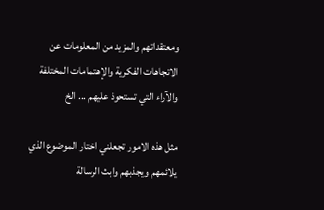ومعتقداتهم والمزيد من المعلومات عن الاتجاهات الفكرية والإهتمامات المختلفة والآراء التي تستحوذ عليهم ... الخ

مثل هذه الامور تجعلني اختار الموضوع الذي يلائمهم ويجذبهم وابث الرسالة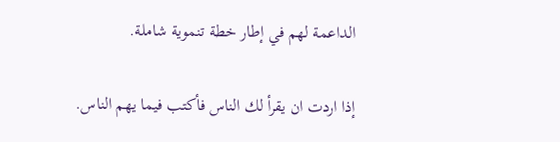الداعمة لهم في إطار خطة تنموية شاملة.

إذا اردت ان يقرأ لك الناس فأكتب فيما يهم الناس.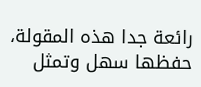رائعة جدا هذه المقولة، حفظها سهل وتمثل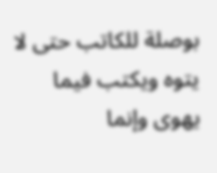بوصلة للكاتب حتى لا يتوه ويكتب فيما يهوى وإنما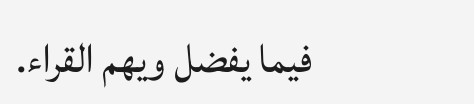فيما يفضل ويهم القراء.